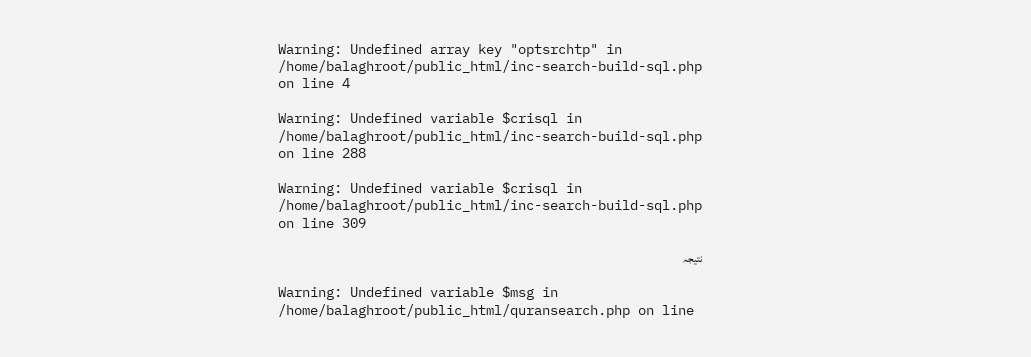Warning: Undefined array key "optsrchtp" in /home/balaghroot/public_html/inc-search-build-sql.php on line 4

Warning: Undefined variable $crisql in /home/balaghroot/public_html/inc-search-build-sql.php on line 288

Warning: Undefined variable $crisql in /home/balaghroot/public_html/inc-search-build-sql.php on line 309

نتیجہ

Warning: Undefined variable $msg in /home/balaghroot/public_html/quransearch.php on line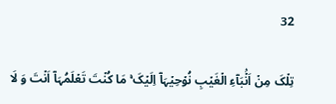32

تِلۡکَ مِنۡ اَنۡۢبَآءِ الۡغَیۡبِ نُوۡحِیۡہَاۤ اِلَیۡکَ ۚ مَا کُنۡتَ تَعۡلَمُہَاۤ اَنۡتَ وَ لَا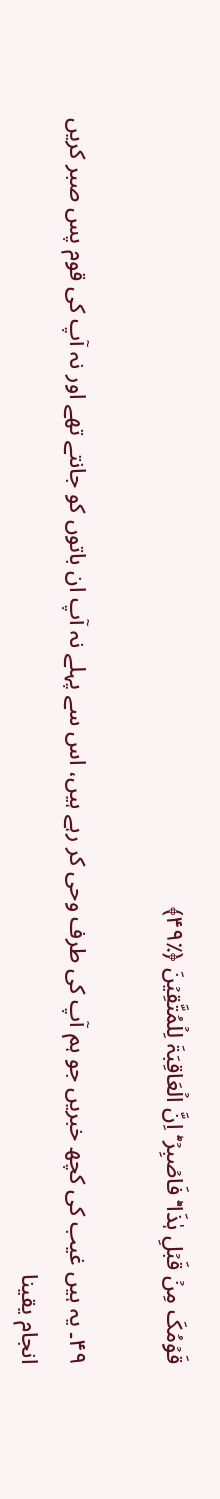قَوۡمُکَ مِنۡ قَبۡلِ ہٰذَا ؕۛ فَاصۡبِرۡ ؕۛ اِنَّ الۡعَاقِبَۃَ لِلۡمُتَّقِیۡنَ ﴿٪۴۹﴾

۴۹۔ یہ ہیں غیب کی کچھ خبریں جو ہم آپ کی طرف وحی کر رہے ہیں، اس سے پہلے نہ آپ ان باتوں کو جانتے تھے اور نہ آپ کی قوم پس صبر کریں انجام یقینا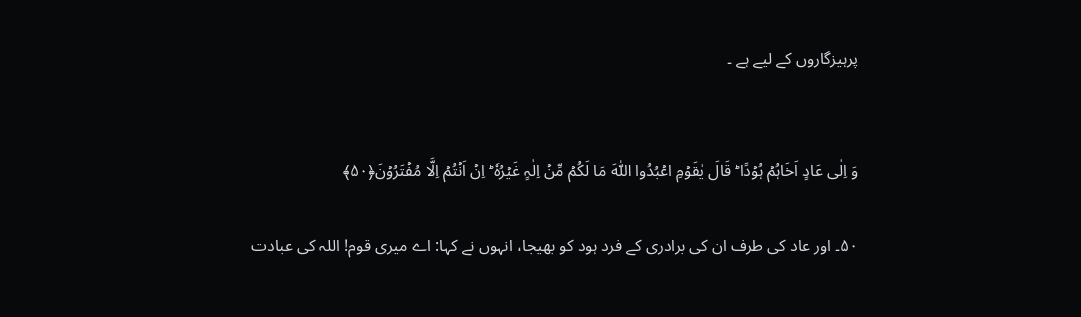پرہیزگاروں کے لیے ہے ۔


وَ اِلٰی عَادٍ اَخَاہُمۡ ہُوۡدًا ؕ قَالَ یٰقَوۡمِ اعۡبُدُوا اللّٰہَ مَا لَکُمۡ مِّنۡ اِلٰہٍ غَیۡرُہٗ ؕ اِنۡ اَنۡتُمۡ اِلَّا مُفۡتَرُوۡنَ﴿۵۰﴾

۵۰۔ اور عاد کی طرف ان کی برادری کے فرد ہود کو بھیجا، انہوں نے کہا: اے میری قوم! اللہ کی عبادت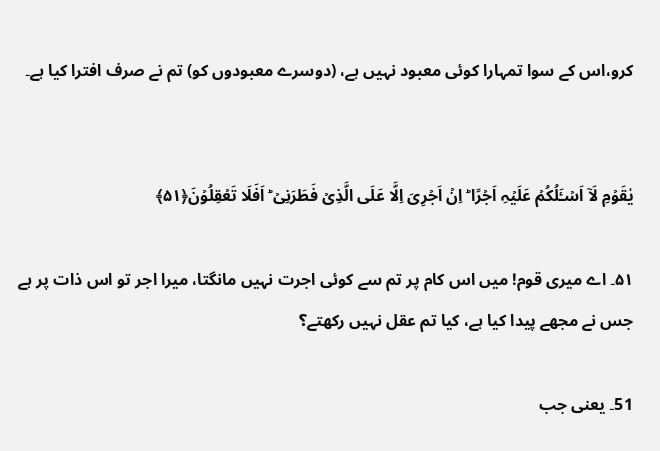کرو،اس کے سوا تمہارا کوئی معبود نہیں ہے، (دوسرے معبودوں کو) تم نے صرف افترا کیا ہے۔


یٰقَوۡمِ لَاۤ اَسۡـَٔلُکُمۡ عَلَیۡہِ اَجۡرًا ؕ اِنۡ اَجۡرِیَ اِلَّا عَلَی الَّذِیۡ فَطَرَنِیۡ ؕ اَفَلَا تَعۡقِلُوۡنَ﴿۵۱﴾

۵۱۔ اے میری قوم! میں اس کام پر تم سے کوئی اجرت نہیں مانگتا، میرا اجر تو اس ذات پر ہے جس نے مجھے پیدا کیا ہے، کیا تم عقل نہیں رکھتے؟

51۔ یعنی جب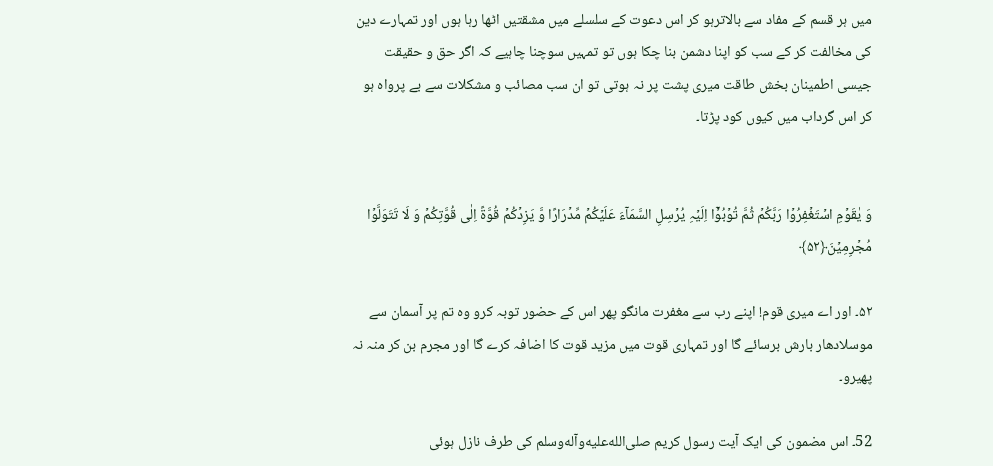میں ہر قسم کے مفاد سے بالاترہو کر اس دعوت کے سلسلے میں مشقتیں اٹھا رہا ہوں اور تمہارے دین کی مخالفت کر کے سب کو اپنا دشمن بنا چکا ہوں تو تمہیں سوچنا چاہیے کہ اگر حق و حقیقت جیسی اطمینان بخش طاقت میری پشت پر نہ ہوتی تو ان سب مصائب و مشکلات سے بے پرواہ ہو کر اس گرداب میں کیوں کود پڑتا۔


وَ یٰقَوۡمِ اسۡتَغۡفِرُوۡا رَبَّکُمۡ ثُمَّ تُوۡبُوۡۤا اِلَیۡہِ یُرۡسِلِ السَّمَآءَ عَلَیۡکُمۡ مِّدۡرَارًا وَّ یَزِدۡکُمۡ قُوَّۃً اِلٰی قُوَّتِکُمۡ وَ لَا تَتَوَلَّوۡا مُجۡرِمِیۡنَ﴿۵۲﴾

۵۲۔ اور اے میری قوم! اپنے رب سے مغفرت مانگو پھر اس کے حضور توبہ کرو وہ تم پر آسمان سے موسلادھار بارش برسائے گا اور تمہاری قوت میں مزید قوت کا اضافہ کرے گا اور مجرم بن کر منہ نہ پھیرو۔

52۔ اس مضمون کی ایک آیت رسول کریم صلى‌الله‌عليه‌وآله‌وسلم کی طرف نازل ہوئی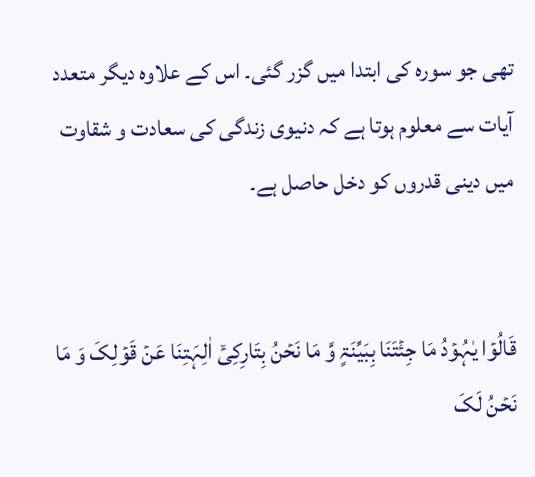تھی جو سورہ کی ابتدا میں گزر گئی۔ اس کے علاوہ دیگر متعدد آیات سے معلوم ہوتا ہے کہ دنیوی زندگی کی سعادت و شقاوت میں دینی قدروں کو دخل حاصل ہے۔


قَالُوۡا یٰہُوۡدُ مَا جِئۡتَنَا بِبَیِّنَۃٍ وَّ مَا نَحۡنُ بِتَارِکِیۡۤ اٰلِہَتِنَا عَنۡ قَوۡلِکَ وَ مَا نَحۡنُ لَکَ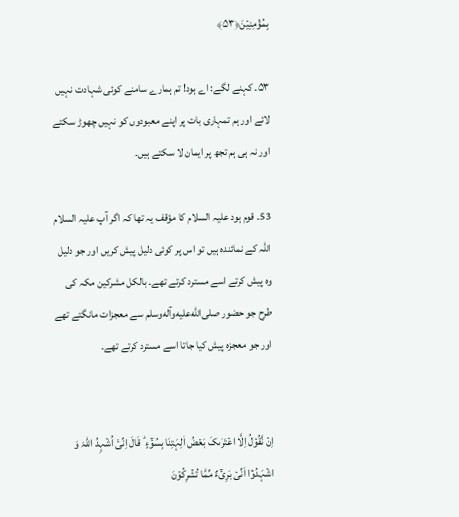بِمُؤۡمِنِیۡنَ﴿۵۳﴾

۵۳۔ کہنے لگے: اے ہود! تم ہمارے سامنے کوئی شہادت نہیں لائے اور ہم تمہاری بات پر اپنے معبودوں کو نہیں چھوڑ سکتے اور نہ ہی ہم تجھ پر ایمان لا سکتے ہیں۔

53۔ قوم ہود علیہ السلام کا مؤقف یہ تھا کہ اگر آپ علیہ السلام اللہ کے نمائندہ ہیں تو اس پر کوئی دلیل پیش کریں اور جو دلیل وہ پیش کرتے اسے مسترد کرتے تھے۔ بالکل مشرکین مکہ کی طرح جو حضور صلى‌الله‌عليه‌وآله‌وسلم سے معجزات مانگتے تھے اور جو معجزہ پیش کیا جاتا اسے مسترد کرتے تھے۔


اِنۡ نَّقُوۡلُ اِلَّا اعۡتَرٰىکَ بَعۡضُ اٰلِہَتِنَا بِسُوۡٓءٍ ؕ قَالَ اِنِّیۡۤ اُشۡہِدُ اللّٰہَ وَ اشۡہَدُوۡۤا اَنِّیۡ بَرِیۡٓءٌ مِّمَّا تُشۡرِکُوۡنَ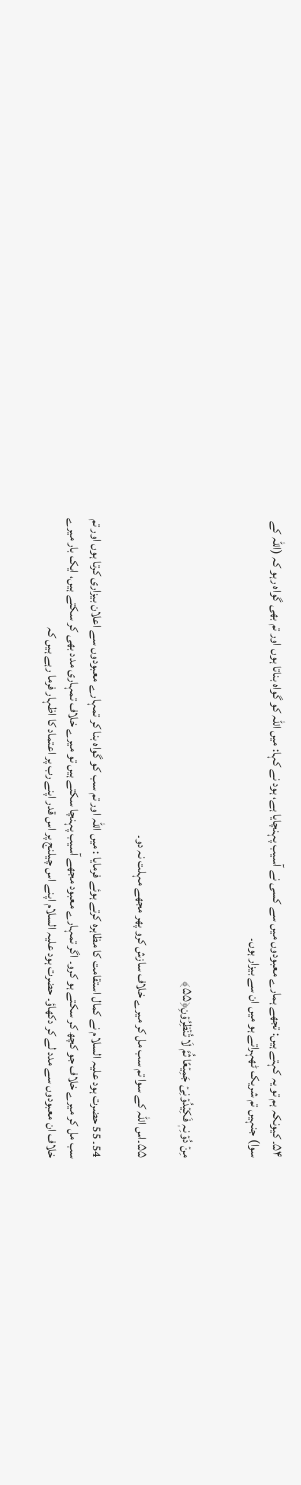۵۴۔ کیونکہ ہم تو یہ کہتے ہیں: تجھے ہمارے معبودوں میں سے کسی نے آسیب پہنچایا ہے، ہود نے کہا: میں اللہ کو گواہ بناتا ہوں اور تم بھی گواہ رہو کہ (اللہ کے سوا) جنہیں تم شریک ٹھہراتے ہو میں ان سے بیزار ہوں۔


مِنۡ دُوۡنِہٖ فَکِیۡدُوۡنِیۡ جَمِیۡعًا ثُمَّ لَا تُنۡظِرُوۡنِ﴿۵۵﴾

۵۵۔اس اللہ کے سوا تم سب مل کر میرے خلاف سازش کرو پھر مجھے مہلت نہ دو۔

54۔ 55 حضرت ہود علیہ السلام نے کمال استقامت کا مظاہرہ کرتے ہوئے فرمایا : میں اللہ اور تم سب کو گواہ بنا کر تمہارے معبودوں سے اعلان بیزاری کرتا ہوں اور تم سب مل کر میرے خلاف جو کچھ کر سکتے ہو کرو۔ اگر تمہارے معبود مجھے آسیب پہنچا سکتے ہیں تو میرے خلاف تمہاری مدد بھی کر سکتے ہیں، ایک بار میرے خلاف ان معبودوں سے مدد لے کر دکھاؤ۔ حضرت ہود علیہ السلام اپنے اس چیلنج پر اس قدر اپنے رب پر اعتماد کا اظہار فرما رہے ہیں کہ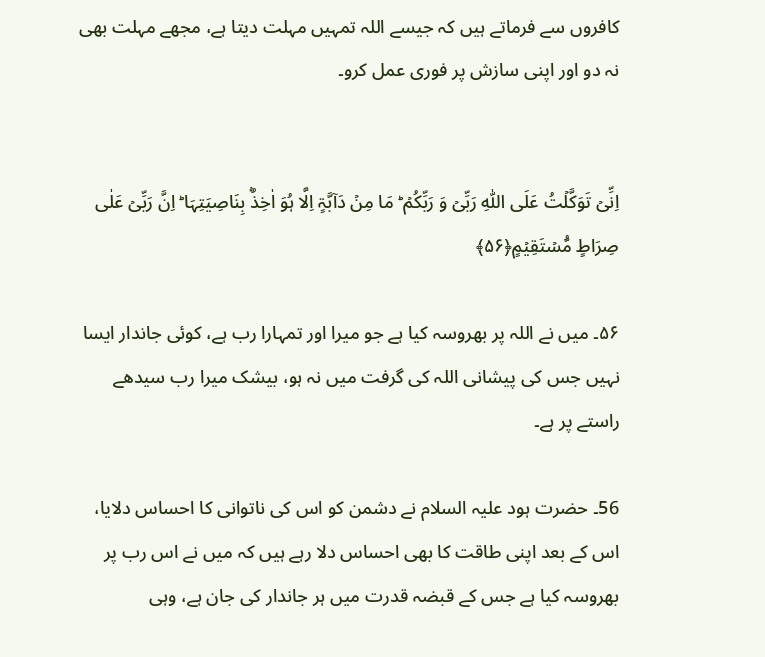کافروں سے فرماتے ہیں کہ جیسے اللہ تمہیں مہلت دیتا ہے، مجھے مہلت بھی نہ دو اور اپنی سازش پر فوری عمل کرو۔


اِنِّیۡ تَوَکَّلۡتُ عَلَی اللّٰہِ رَبِّیۡ وَ رَبِّکُمۡ ؕ مَا مِنۡ دَآبَّۃٍ اِلَّا ہُوَ اٰخِذٌۢ بِنَاصِیَتِہَا ؕ اِنَّ رَبِّیۡ عَلٰی صِرَاطٍ مُّسۡتَقِیۡمٍ﴿۵۶﴾

۵۶۔ میں نے اللہ پر بھروسہ کیا ہے جو میرا اور تمہارا رب ہے، کوئی جاندار ایسا نہیں جس کی پیشانی اللہ کی گرفت میں نہ ہو، بیشک میرا رب سیدھے راستے پر ہے۔

56۔ حضرت ہود علیہ السلام نے دشمن کو اس کی ناتوانی کا احساس دلایا، اس کے بعد اپنی طاقت کا بھی احساس دلا رہے ہیں کہ میں نے اس رب پر بھروسہ کیا ہے جس کے قبضہ قدرت میں ہر جاندار کی جان ہے، وہی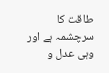طاقت کا سرچشمہ ہے اور وہی عدل و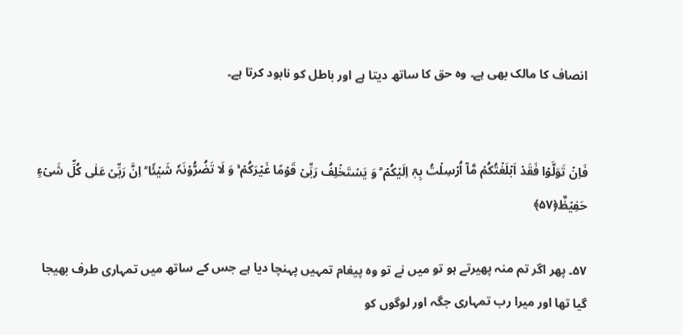انصاف کا مالک بھی ہے۔ وہ حق کا ساتھ دیتا ہے اور باطل کو نابود کرتا ہے۔


فَاِنۡ تَوَلَّوۡا فَقَدۡ اَبۡلَغۡتُکُمۡ مَّاۤ اُرۡسِلۡتُ بِہٖۤ اِلَیۡکُمۡ ؕ وَ یَسۡتَخۡلِفُ رَبِّیۡ قَوۡمًا غَیۡرَکُمۡ ۚ وَ لَا تَضُرُّوۡنَہٗ شَیۡئًا ؕ اِنَّ رَبِّیۡ عَلٰی کُلِّ شَیۡءٍ حَفِیۡظٌ﴿۵۷﴾

۵۷۔ پھر اگر تم منہ پھیرتے ہو تو میں نے تو وہ پیغام تمہیں پہنچا دیا ہے جس کے ساتھ میں تمہاری طرف بھیجا گیا تھا اور میرا رب تمہاری جگہ اور لوگوں کو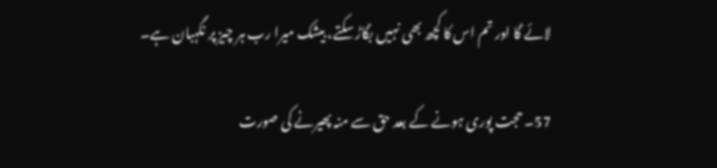لائے گا اور تم اس کا کچھ بھی نہیں بگاڑ سکتے، بیشک میرا رب ہر چیز پر نگہبان ہے۔

57۔ حجت پوری ہونے کے بعد حق سے منہ پھیرنے کی صورت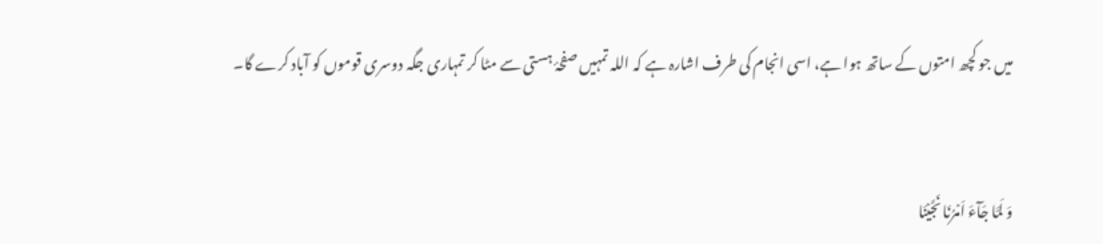میں جو کچھ امتوں کے ساتھ ہوا ہے، اسی انجام کی طرف اشارہ ہے کہ اللہ تمہیں صفحۂ ہستی سے مٹا کر تمہاری جگہ دوسری قوموں کو آباد کرے گا۔


وَ لَمَّا جَآءَ اَمۡرُنَا نَجَّیۡنَا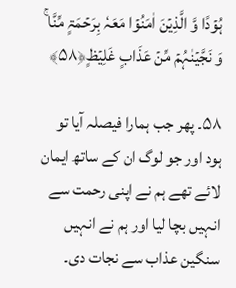ہُوۡدًا وَّ الَّذِیۡنَ اٰمَنُوۡا مَعَہٗ بِرَحۡمَۃٍ مِّنَّا ۚ وَ نَجَّیۡنٰہُمۡ مِّنۡ عَذَابٍ غَلِیۡظٍ﴿۵۸﴾

۵۸۔ پھر جب ہمارا فیصلہ آیا تو ہود اور جو لوگ ان کے ساتھ ایمان لائے تھے ہم نے اپنی رحمت سے انہیں بچا لیا اور ہم نے انہیں سنگین عذاب سے نجات دی۔